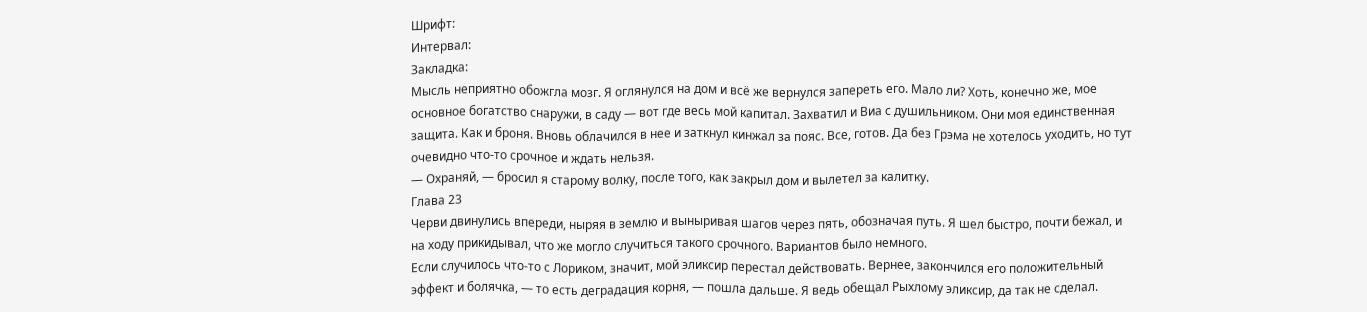Шрифт:
Интервал:
Закладка:
Мысль неприятно обожгла мозг. Я оглянулся на дом и всё же вернулся запереть его. Мало ли? Хоть, конечно же, мое основное богатство снаружи, в саду — вот где весь мой капитал. Захватил и Виа с душильником. Они моя единственная защита. Как и броня. Вновь облачился в нее и заткнул кинжал за пояс. Все, готов. Да без Грэма не хотелось уходить, но тут очевидно что-то срочное и ждать нельзя.
— Охраняй, — бросил я старому волку, после того, как закрыл дом и вылетел за калитку.
Глава 23
Черви двинулись впереди, ныряя в землю и выныривая шагов через пять, обозначая путь. Я шел быстро, почти бежал, и на ходу прикидывал, что же могло случиться такого срочного. Вариантов было немного.
Если случилось что-то с Лориком, значит, мой эликсир перестал действовать. Вернее, закончился его положительный эффект и болячка, — то есть деградация корня, — пошла дальше. Я ведь обещал Рыхлому эликсир, да так не сделал.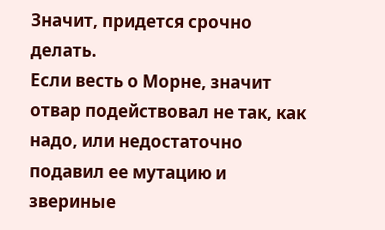Значит, придется срочно делать.
Если весть о Морне, значит отвар подействовал не так, как надо, или недостаточно подавил ее мутацию и звериные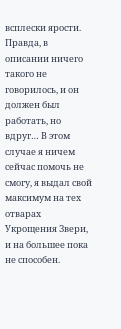всплески ярости. Правда, в описании ничего такого не говорилось, и он должен был работать, но вдруг… В этом случае я ничем сейчас помочь не смогу, я выдал свой максимум на тех отварах Укрощения Звери, и на большее пока не способен.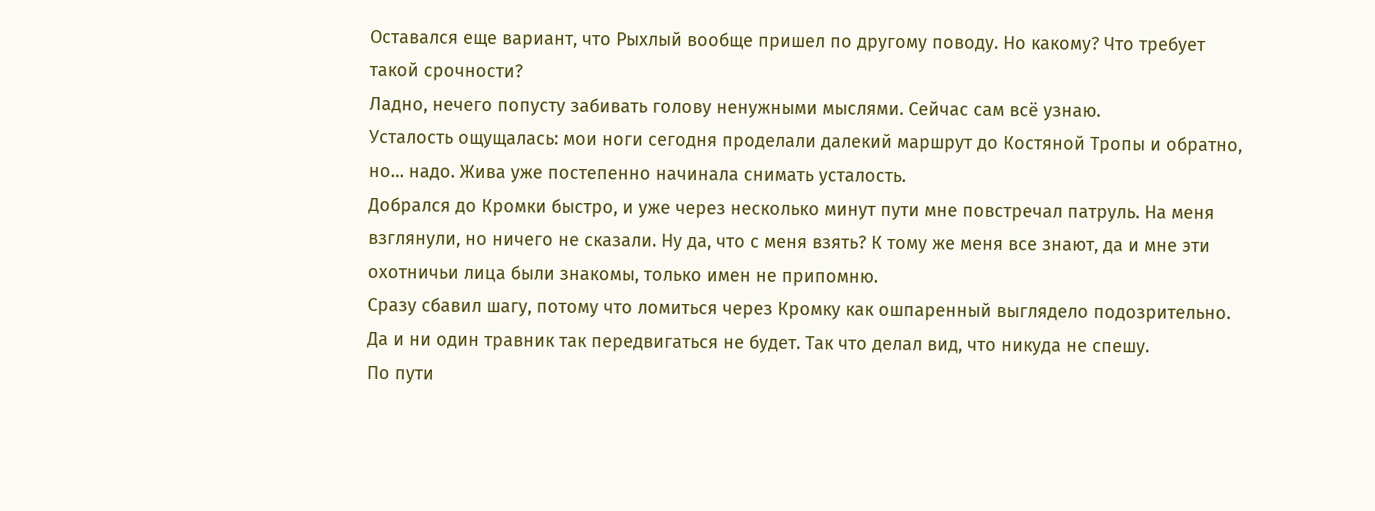Оставался еще вариант, что Рыхлый вообще пришел по другому поводу. Но какому? Что требует такой срочности?
Ладно, нечего попусту забивать голову ненужными мыслями. Сейчас сам всё узнаю.
Усталость ощущалась: мои ноги сегодня проделали далекий маршрут до Костяной Тропы и обратно, но… надо. Жива уже постепенно начинала снимать усталость.
Добрался до Кромки быстро, и уже через несколько минут пути мне повстречал патруль. На меня взглянули, но ничего не сказали. Ну да, что с меня взять? К тому же меня все знают, да и мне эти охотничьи лица были знакомы, только имен не припомню.
Сразу сбавил шагу, потому что ломиться через Кромку как ошпаренный выглядело подозрительно. Да и ни один травник так передвигаться не будет. Так что делал вид, что никуда не спешу.
По пути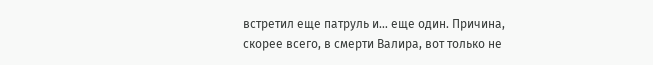встретил еще патруль и… еще один. Причина, скорее всего, в смерти Валира, вот только не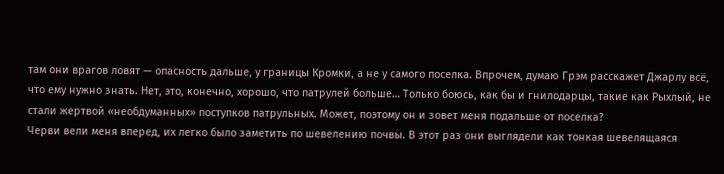там они врагов ловят — опасность дальше, у границы Кромки, а не у самого поселка. Впрочем, думаю Грэм расскажет Джарлу всё, что ему нужно знать. Нет, это, конечно, хорошо, что патрулей больше… Только боюсь, как бы и гнилодарцы, такие как Рыхлый, не стали жертвой «необдуманных» поступков патрульных. Может, поэтому он и зовет меня подальше от поселка?
Черви вели меня вперед, их легко было заметить по шевелению почвы. В этот раз они выглядели как тонкая шевелящаяся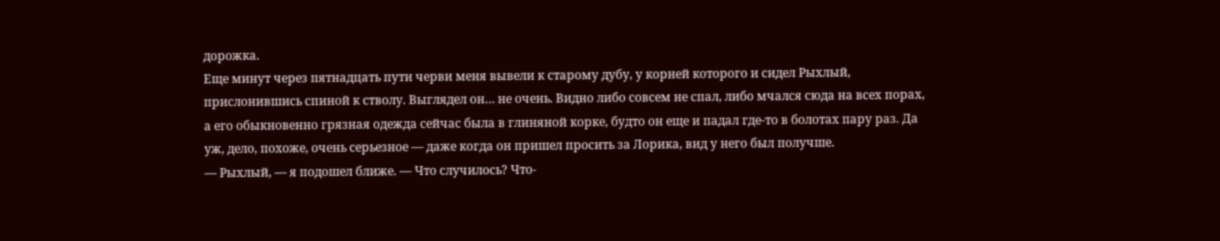дорожка.
Еще минут через пятнадцать пути черви меня вывели к старому дубу, у корней которого и сидел Рыхлый, прислонившись спиной к стволу. Выглядел он… не очень. Видно либо совсем не спал, либо мчался сюда на всех порах, а его обыкновенно грязная одежда сейчас была в глиняной корке, будто он еще и падал где-то в болотах пару раз. Да уж, дело, похоже, очень серьезное — даже когда он пришел просить за Лорика, вид у него был получше.
— Рыхлый, — я подошел ближе. — Что случилось? Что-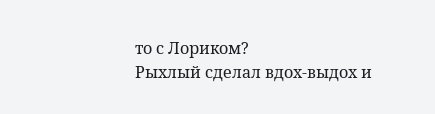то с Лориком?
Рыхлый сделал вдох-выдох и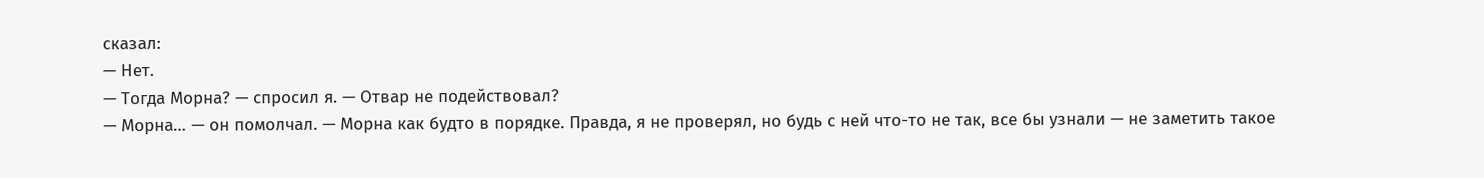сказал:
— Нет.
— Тогда Морна? — спросил я. — Отвар не подействовал?
— Морна… — он помолчал. — Морна как будто в порядке. Правда, я не проверял, но будь с ней что-то не так, все бы узнали — не заметить такое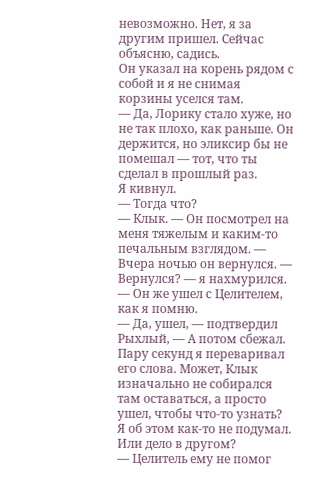невозможно. Нет, я за другим пришел. Сейчас объясню, садись.
Он указал на корень рядом с собой и я не снимая корзины уселся там.
— Да, Лорику стало хуже, но не так плохо, как раньше. Он держится, но эликсир бы не помешал — тот, что ты сделал в прошлый раз.
Я кивнул.
— Тогда что?
— Клык. — Он посмотрел на меня тяжелым и каким-то печальным взглядом. — Вчера ночью он вернулся. — Вернулся? — я нахмурился. — Он же ушел с Целителем, как я помню.
— Да, ушел, — подтвердил Рыхлый, — А потом сбежал.
Пару секунд я переваривал его слова. Может, Клык изначально не собирался там оставаться, а просто ушел, чтобы что-то узнать? Я об этом как-то не подумал. Или дело в другом?
— Целитель ему не помог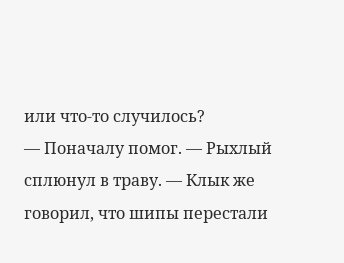или что-то случилось?
— Поначалу помог. — Рыхлый сплюнул в траву. — Клык же говорил, что шипы перестали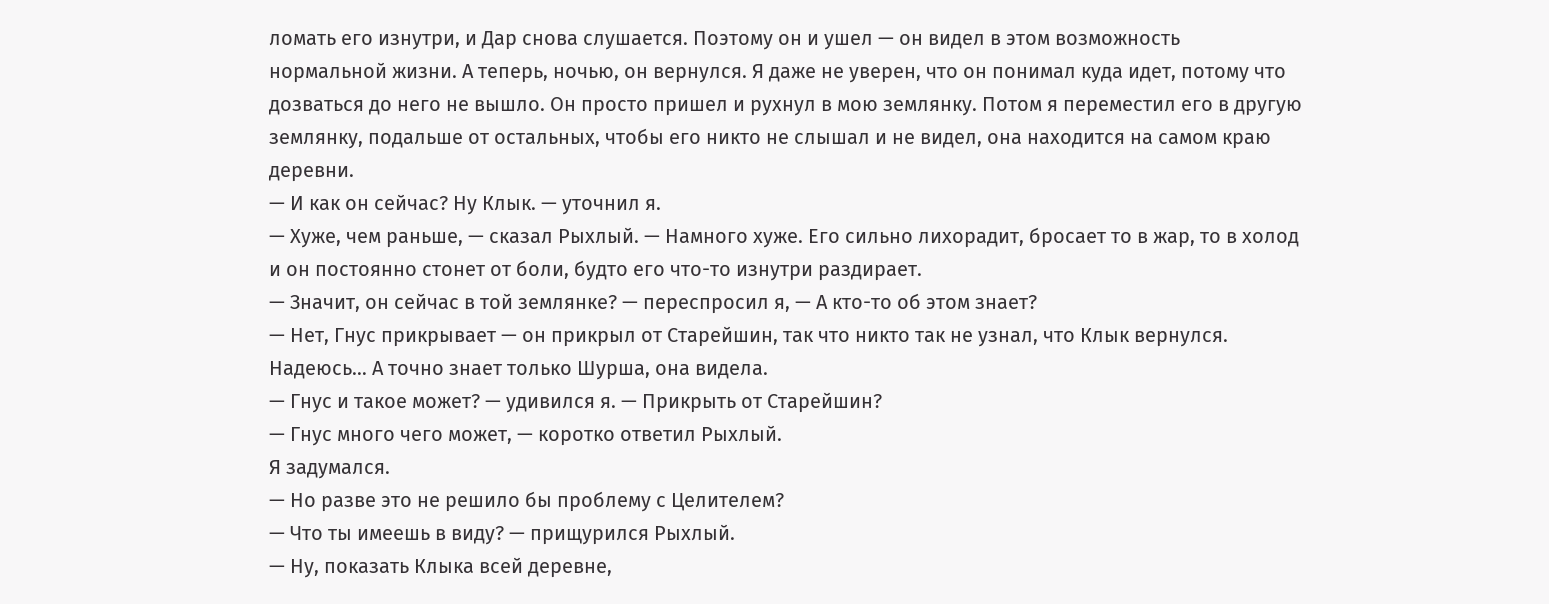ломать его изнутри, и Дар снова слушается. Поэтому он и ушел — он видел в этом возможность нормальной жизни. А теперь, ночью, он вернулся. Я даже не уверен, что он понимал куда идет, потому что дозваться до него не вышло. Он просто пришел и рухнул в мою землянку. Потом я переместил его в другую землянку, подальше от остальных, чтобы его никто не слышал и не видел, она находится на самом краю деревни.
— И как он сейчас? Ну Клык. — уточнил я.
— Хуже, чем раньше, — сказал Рыхлый. — Намного хуже. Его сильно лихорадит, бросает то в жар, то в холод и он постоянно стонет от боли, будто его что-то изнутри раздирает.
— Значит, он сейчас в той землянке? — переспросил я, — А кто-то об этом знает?
— Нет, Гнус прикрывает — он прикрыл от Старейшин, так что никто так не узнал, что Клык вернулся. Надеюсь… А точно знает только Шурша, она видела.
— Гнус и такое может? — удивился я. — Прикрыть от Старейшин?
— Гнус много чего может, — коротко ответил Рыхлый.
Я задумался.
— Но разве это не решило бы проблему с Целителем?
— Что ты имеешь в виду? — прищурился Рыхлый.
— Ну, показать Клыка всей деревне,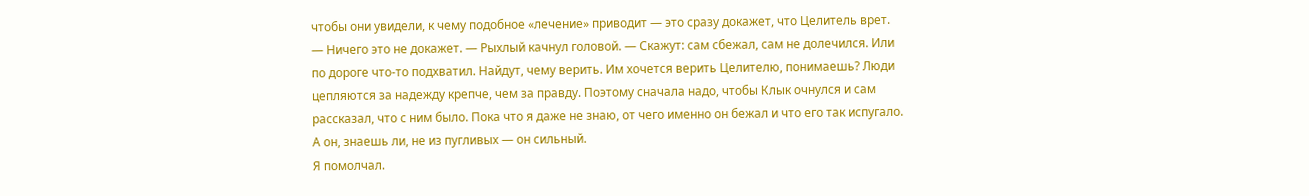чтобы они увидели, к чему подобное «лечение» приводит — это сразу докажет, что Целитель врет.
— Ничего это не докажет. — Рыхлый качнул головой. — Скажут: сам сбежал, сам не долечился. Или по дороге что-то подхватил. Найдут, чему верить. Им хочется верить Целителю, понимаешь? Люди цепляются за надежду крепче, чем за правду. Поэтому сначала надо, чтобы Клык очнулся и сам рассказал, что с ним было. Пока что я даже не знаю, от чего именно он бежал и что его так испугало. А он, знаешь ли, не из пугливых — он сильный.
Я помолчал.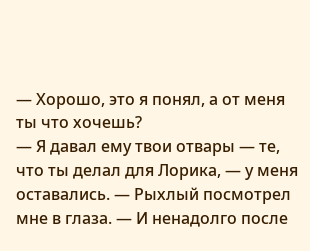— Хорошо, это я понял, а от меня ты что хочешь?
— Я давал ему твои отвары — те, что ты делал для Лорика, — у меня оставались. — Рыхлый посмотрел мне в глаза. — И ненадолго после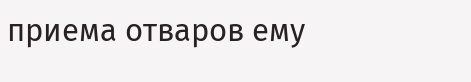приема отваров ему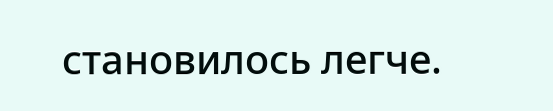становилось легче.